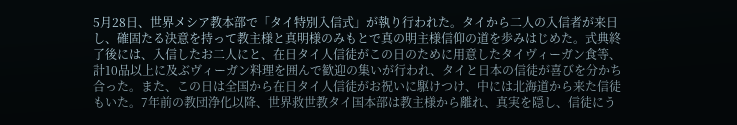5月28日、世界メシア教本部で「タイ特別入信式」が執り行われた。タイから二人の入信者が来日し、確固たる決意を持って教主様と真明様のみもとで真の明主様信仰の道を歩みはじめた。式典終了後には、入信したお二人にと、在日タイ人信徒がこの日のために用意したタイヴィーガン食等、計10品以上に及ぶヴィーガン料理を囲んで歓迎の集いが行われ、タイと日本の信徒が喜びを分かち合った。また、この日は全国から在日タイ人信徒がお祝いに駆けつけ、中には北海道から来た信徒もいた。7年前の教団浄化以降、世界救世教タイ国本部は教主様から離れ、真実を隠し、信徒にう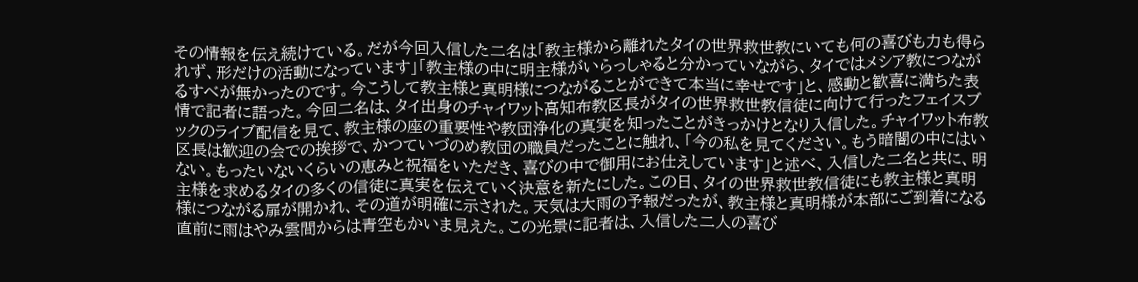その情報を伝え続けている。だが今回入信した二名は「教主様から離れたタイの世界救世教にいても何の喜びも力も得られず、形だけの活動になっています」「教主様の中に明主様がいらっしゃると分かっていながら、タイではメシア教につながるすべが無かったのです。今こうして教主様と真明様につながることができて本当に幸せです」と、感動と歓喜に満ちた表情で記者に語った。今回二名は、タイ出身のチャイワット高知布教区長がタイの世界救世教信徒に向けて行ったフェイスブックのライブ配信を見て、教主様の座の重要性や教団浄化の真実を知ったことがきっかけとなり入信した。チャイワット布教区長は歓迎の会での挨拶で、かつていづのめ教団の職員だったことに触れ、「今の私を見てください。もう暗闇の中にはいない。もったいないくらいの恵みと祝福をいただき、喜びの中で御用にお仕えしています」と述べ、入信した二名と共に、明主様を求めるタイの多くの信徒に真実を伝えていく決意を新たにした。この日、タイの世界救世教信徒にも教主様と真明様につながる扉が開かれ、その道が明確に示された。天気は大雨の予報だったが、教主様と真明様が本部にご到着になる直前に雨はやみ雲間からは青空もかいま見えた。この光景に記者は、入信した二人の喜び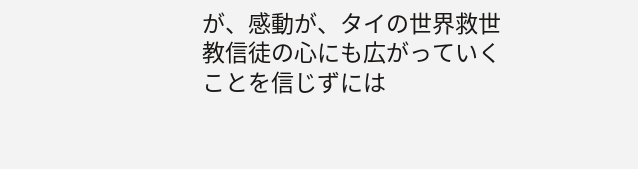が、感動が、タイの世界救世教信徒の心にも広がっていくことを信じずには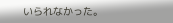いられなかった。